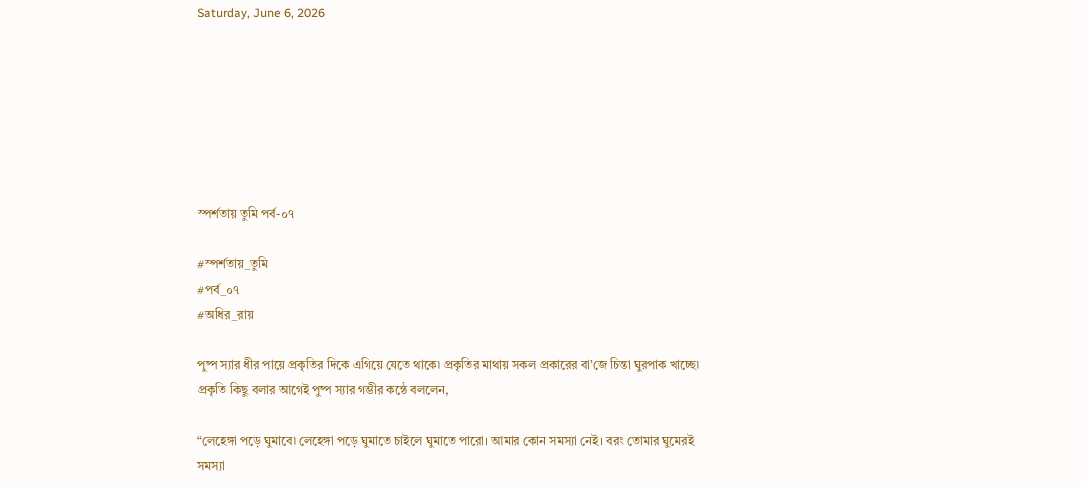Saturday, June 6, 2026







স্পর্শতায় তুমি পর্ব-০৭

#স্পর্শতায়_তুমি
#পর্ব_০৭
#অধির_রায়

পুষ্প স্যার ধীর পায়ে প্রকৃতির দিকে এগিয়ে যেতে থাকে৷ প্রকৃতির মাথায় সকল প্রকারের বা’জে চিন্তা ঘুরপাক খাচ্ছে৷ প্রকৃতি কিছু বলার আগেই পুষ্প স্যার গম্ভীর কন্ঠে বললেন,

“লেহেঙ্গা পড়ে ঘুমাবে৷ লেহেঙ্গা পড়ে ঘুমাতে চাইলে ঘুমাতে পারো। আমার কোন সমস্যা নেই। বরং তোমার ঘুমেরই সমস্যা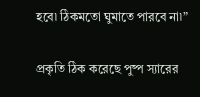হবে৷ ঠিকমতো ঘুমাতে পারবে না৷”

প্রকৃতি ঠিক করেছে পুষ্প স্যারের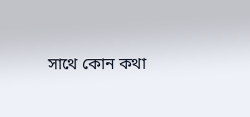সাথে কোন কথা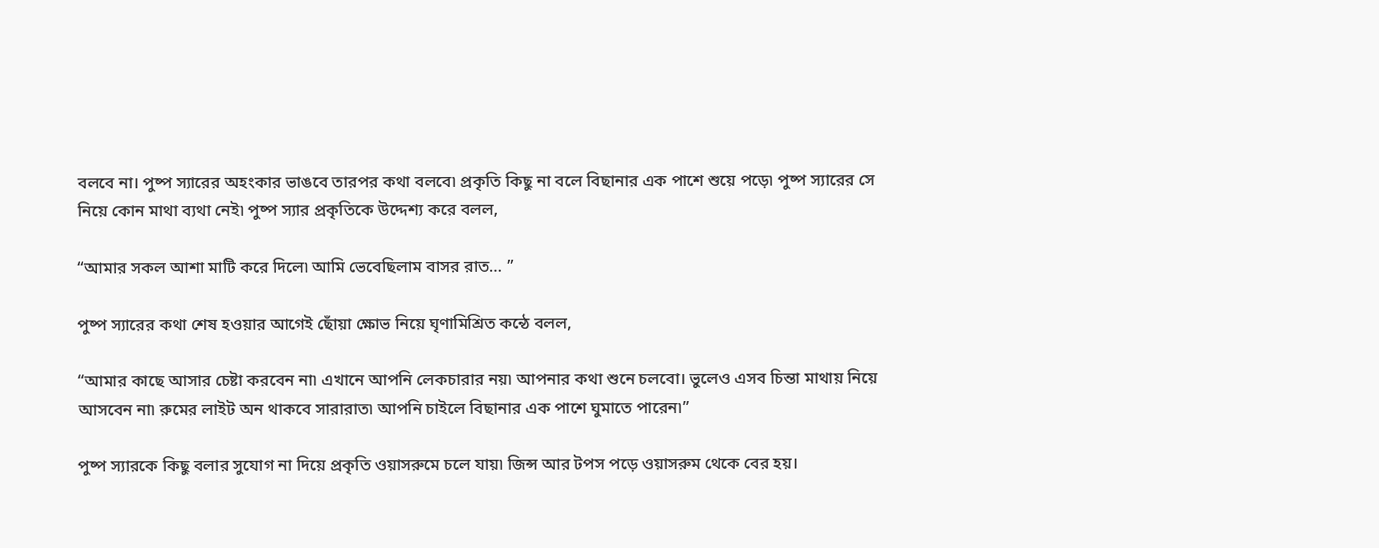বলবে না। পুষ্প স্যারের অহংকার ভাঙবে তারপর কথা বলবে৷ প্রকৃতি কিছু না বলে বিছানার এক পাশে শুয়ে পড়ে৷ পুষ্প স্যারের সে নিয়ে কোন মাথা ব্যথা নেই৷ পুষ্প স্যার প্রকৃতিকে উদ্দেশ্য করে বলল,

“আমার সকল আশা মাটি করে দিলে৷ আমি ভেবেছিলাম বাসর রাত… ”

পুষ্প স্যারের কথা শেষ হওয়ার আগেই ছোঁয়া ক্ষোভ নিয়ে ঘৃণামিশ্রিত কন্ঠে বলল,

“আমার কাছে আসার চেষ্টা করবেন না৷ এখানে আপনি লেকচারার নয়৷ আপনার কথা শুনে চলবো। ভুলেও এসব চিন্তা মাথায় নিয়ে আসবেন না৷ রুমের লাইট অন থাকবে সারারাত৷ আপনি চাইলে বিছানার এক পাশে ঘুমাতে পারেন৷”

পুষ্প স্যারকে কিছু বলার সুযোগ না দিয়ে প্রকৃতি ওয়াসরুমে চলে যায়৷ জিন্স আর টপস পড়ে ওয়াসরুম থেকে বের হয়।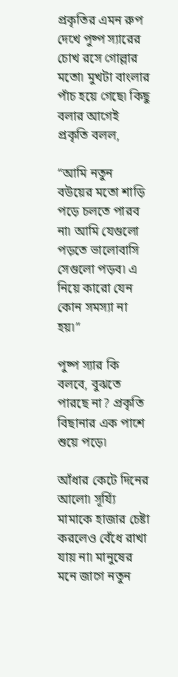প্রকৃতির এমন রুপ দেখে পুষ্প স্যারের চোখ রসে গোল্লার মতো৷ মুখটা বাংলার পাঁচ হয়ে গেছে৷ কিছু বলার আগেই প্রকৃতি বলল,

“আমি নতুন বউয়ের মতো শাড়ি পড়ে চলতে পারব না৷ আমি যেগুলো পড়তে ভালোবাসি সেগুলো পড়ব৷ এ নিয়ে কারো যেন কোন সমস্যা না হয়৷”

পুষ্প স্যার কি বলবে, বুঝতে পারছে না? প্রকৃতি বিছানার এক পাশে শুয়ে পড়ে৷

আঁধার কেটে দিনের আলো৷ সূর্য্যি মামাকে হাজার চেষ্টা করলেও বেঁধে রাখা যায় না৷ মানুষের মনে জাগে নতুন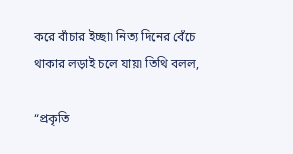করে বাঁচার ইচ্ছা৷ নিত্য দিনের বেঁচে থাকার লড়াই চলে যায়৷ তিথি বলল,

“প্রকৃতি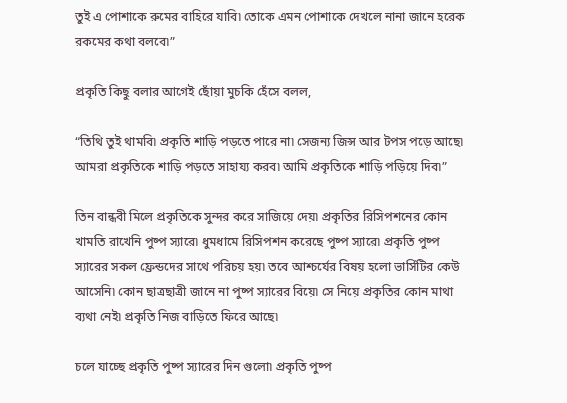তুই এ পোশাকে রুমের বাহিরে যাবি৷ তোকে এমন পোশাকে দেখলে নানা জানে হরেক রকমের কথা বলবে৷”

প্রকৃতি কিছু বলার আগেই ছোঁয়া মুচকি হেঁসে বলল,

“তিথি তুই থামবি৷ প্রকৃতি শাড়ি পড়তে পারে না৷ সেজন্য জিন্স আর টপস পড়ে আছে৷ আমরা প্রকৃতিকে শাড়ি পড়তে সাহায্য করব৷ আমি প্রকৃতিকে শাড়ি পড়িয়ে দিব৷”

তিন বান্ধবী মিলে প্রকৃতিকে সুন্দর করে সাজিয়ে দেয়৷ প্রকৃতির রিসিপশনের কোন খামতি রাখেনি পুষ্প স্যারে৷ ধুমধামে রিসিপশন করেছে পুষ্প স্যারে৷ প্রকৃতি পুষ্প স্যারের সকল ফ্রেন্ডদের সাথে পরিচয় হয়৷ তবে আশ্চর্যের বিষয় হলো ভার্সিটির কেউ আসেনি৷ কোন ছাত্রছাত্রী জানে না পুষ্প স্যারের বিয়ে৷ সে নিয়ে প্রকৃতির কোন মাথা ব্যথা নেই৷ প্রকৃতি নিজ বাড়িতে ফিরে আছে৷

চলে যাচ্ছে প্রকৃতি পুষ্প স্যারের দিন গুলো৷ প্রকৃতি পুষ্প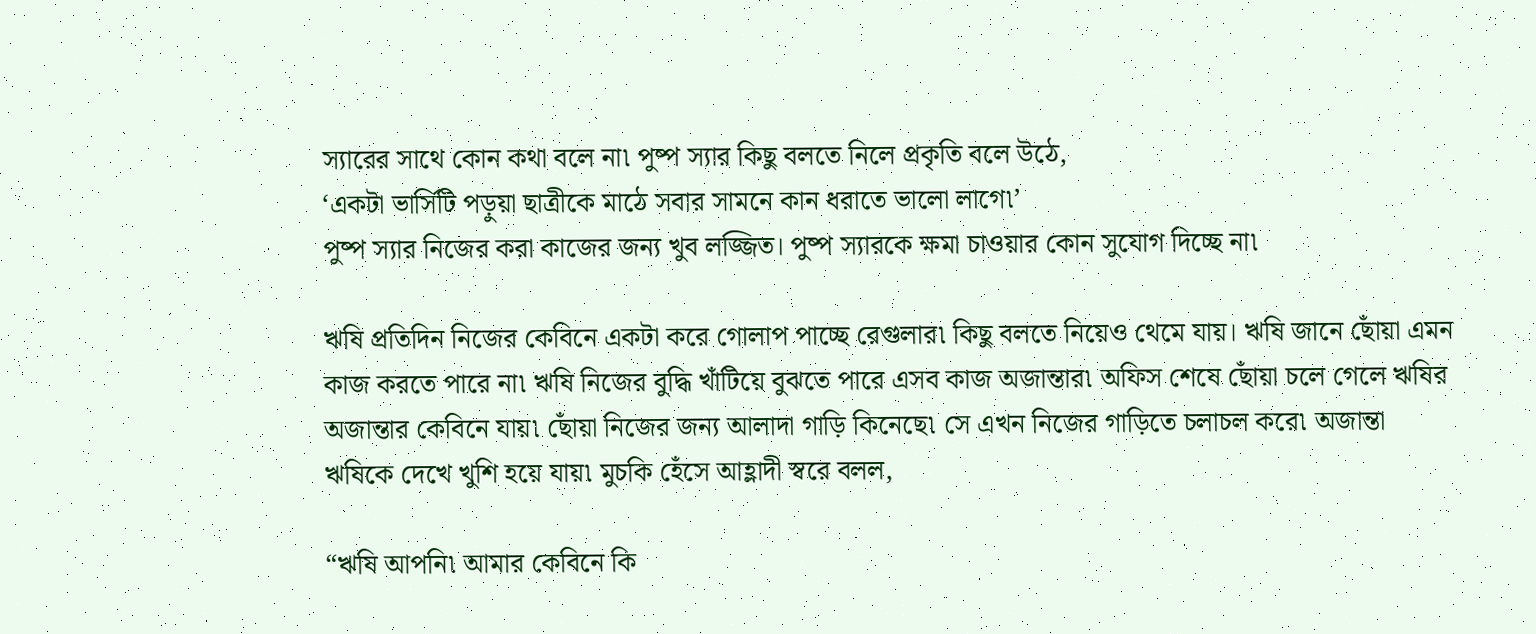স্যারের সাথে কোন কথা বলে না৷ পুষ্প স্যার কিছু বলতে নিলে প্রকৃতি বলে উঠে,
‘একটা ভার্সিটি পড়ুয়া ছাত্রীকে মাঠে সবার সামনে কান ধরাতে ভালো লাগে৷’
পুষ্প স্যার নিজের করা কাজের জন্য খুব লজ্জিত। পুষ্প স্যারকে ক্ষমা চাওয়ার কোন সুযোগ দিচ্ছে না৷

ঋষি প্রতিদিন নিজের কেবিনে একটা করে গোলাপ পাচ্ছে রেগুলার৷ কিছু বলতে নিয়েও থেমে যায়। ঋষি জানে ছোঁয়া এমন কাজ করতে পারে না৷ ঋষি নিজের বুদ্ধি খাঁটিয়ে বুঝতে পারে এসব কাজ অজান্তার৷ অফিস শেষে ছোঁয়া চলে গেলে ঋষির অজান্তার কেবিনে যায়৷ ছোঁয়া নিজের জন্য আলাদা গাড়ি কিনেছে৷ সে এখন নিজের গাড়িতে চলাচল করে৷ অজান্তা ঋষিকে দেখে খুশি হয়ে যায়৷ মুচকি হেঁসে আহ্লাদী স্বরে বলল,

“ঋষি আপনি৷ আমার কেবিনে কি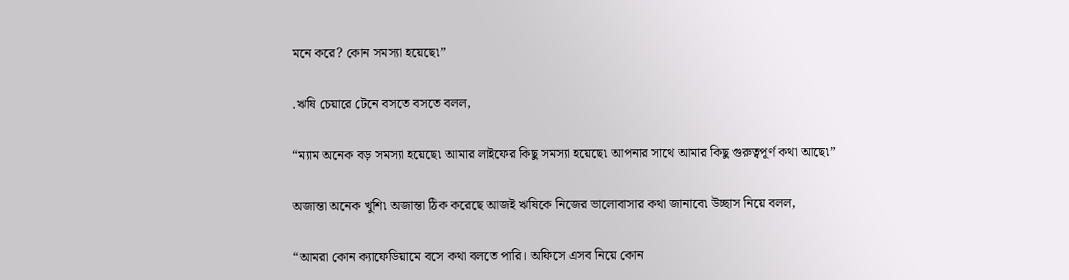মনে করে? কোন সমস্যা হয়েছে৷”

.ঋষি চেয়ারে টেনে বসতে বসতে বলল,

“ম্যাম অনেক বড় সমস্যা হয়েছে৷ আমার লাইফের কিছু সমস্যা হয়েছে৷ আপনার সাথে আমার কিছু গুরুত্বপূর্ণ কথা আছে৷”

অজান্তা অনেক খুশি৷ অজান্তা ঠিক করেছে আজই ঋষিকে নিজের ভালোবাসার কথা জানাবে৷ উচ্ছাস নিয়ে বলল,

“আমরা কোন ক্যাফেডিয়ামে বসে কথা বলতে পারি। অফিসে এসব নিয়ে কোন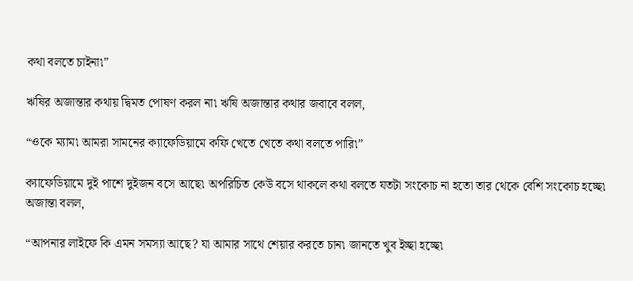কথা বলতে চাইনা৷”

ঋষির অজান্তার কথায় দ্বিমত পোষণ করল না৷ ঋষি অজান্তার কথার জবাবে বলল,

“ওকে ম্যাম৷ আমরা সামনের ক্যাফেডিয়ামে কফি খেতে খেতে কথা বলতে পারি৷”

ক্যাফেডিয়ামে দুই পাশে দুইজন বসে আছে৷ অপরিচিত কেউ বসে থাকলে কথা বলতে যতটা সংকোচ না হতো তার থেকে বেশি সংকোচ হচ্ছে৷ অজান্তা বলল,

“আপনার লাইফে কি এমন সমস্যা আছে? যা আমার সাথে শেয়ার করতে চান৷ জানতে খুব ইচ্ছা হচ্ছে৷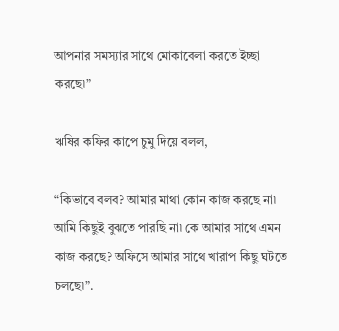আপনার সমস্যার সাথে মোকাবেলা করতে ইচ্ছা করছে৷”

ঋষির কফির কাপে চুমু দিয়ে বলল,

“কিভাবে বলব? আমার মাথা কোন কাজ করছে না৷ আমি কিছুই বুঝতে পারছি না৷ কে আমার সাথে এমন কাজ করছে? অফিসে আমার সাথে খারাপ কিছু ঘটতে চলছে৷”.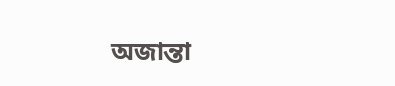অজান্তা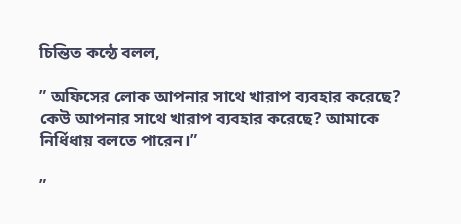চিন্তিত কন্ঠে বলল,

” অফিসের লোক আপনার সাথে খারাপ ব্যবহার করেছে? কেউ আপনার সাথে খারাপ ব্যবহার করেছে? আমাকে নির্ধিধায় বলতে পারেন।”

”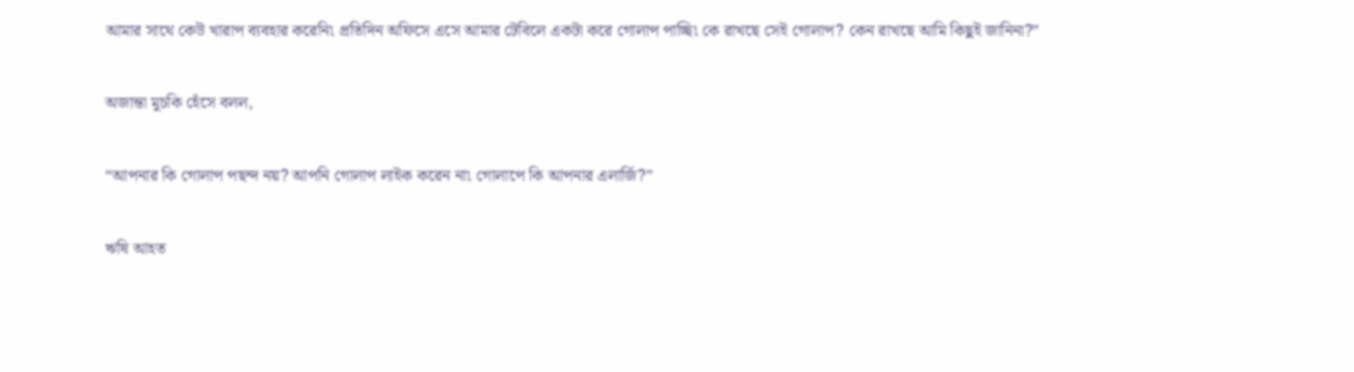আমার সাথে কেউ খারাপ ব্যবহার করেনি৷ প্রতিদিন অফিসে এসে আমার টেবিলে একটা করে গোলাপ পাচ্ছি৷ কে রাখছে সেই গোলাপ? কেন রাখছে আমি কিছুই জানিনা?”

অজান্তা মুচকি হেঁসে বলল,

“আপনার কি গোলাপ পছন্দ নয়? আপনি গোলাপ লাইক করেন না৷ গোলাপে কি আপনার এলার্জি?”

ঋষি আহত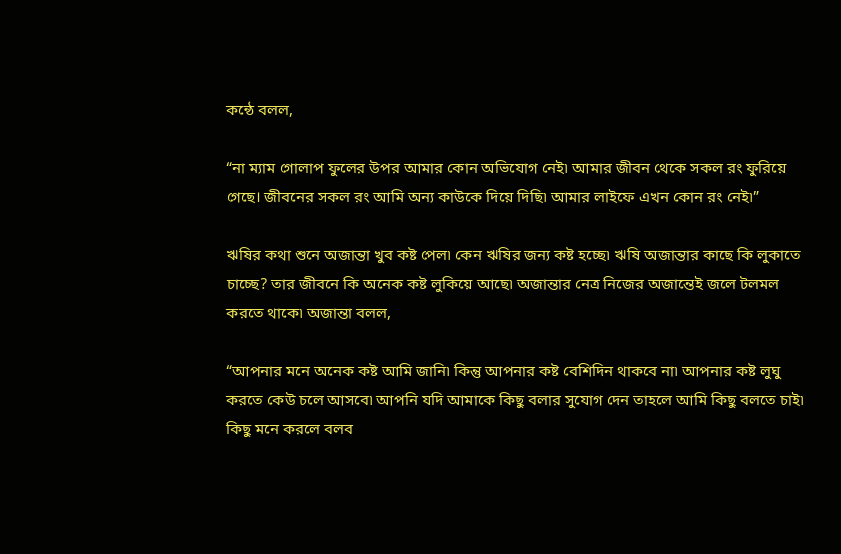কন্ঠে বলল,

“না ম্যাম গোলাপ ফুলের উপর আমার কোন অভিযোগ নেই৷ আমার জীবন থেকে সকল রং ফুরিয়ে গেছে। জীবনের সকল রং আমি অন্য কাউকে দিয়ে দিছি৷ আমার লাইফে এখন কোন রং নেই৷”

ঋষির কথা শুনে অজান্তা খুব কষ্ট পেল৷ কেন ঋষির জন্য কষ্ট হচ্ছে৷ ঋষি অজান্তার কাছে কি লুকাতে চাচ্ছে? তার জীবনে কি অনেক কষ্ট লুকিয়ে আছে৷ অজান্তার নেত্র নিজের অজান্তেই জলে টলমল করতে থাকে৷ অজান্তা বলল,

“আপনার মনে অনেক কষ্ট আমি জানি৷ কিন্তু আপনার কষ্ট বেশিদিন থাকবে না৷ আপনার কষ্ট লুঘু করতে কেউ চলে আসবে৷ আপনি যদি আমাকে কিছু বলার সুযোগ দেন তাহলে আমি কিছু বলতে চাই৷ কিছু মনে করলে বলব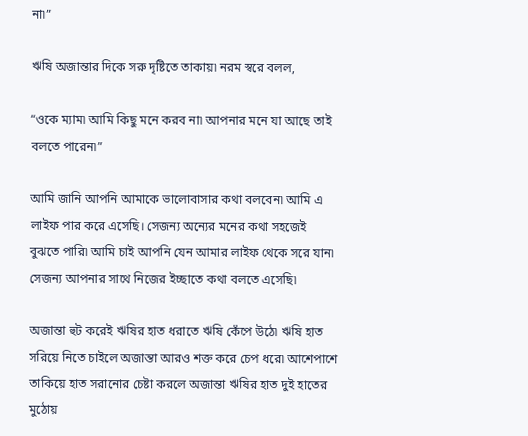না৷”

ঋষি অজান্তার দিকে সরু দৃষ্টিতে তাকায়৷ নরম স্বরে বলল,

“ওকে ম্যাম৷ আমি কিছু মনে করব না৷ আপনার মনে যা আছে তাই বলতে পারেন৷”

আমি জানি আপনি আমাকে ভালোবাসার কথা বলবেন৷ আমি এ লাইফ পার করে এসেছি। সেজন্য অন্যের মনের কথা সহজেই বুঝতে পারি৷ আমি চাই আপনি যেন আমার লাইফ থেকে সরে যান৷ সেজন্য আপনার সাথে নিজের ইচ্ছাতে কথা বলতে এসেছি৷

অজান্তা হুট করেই ঋষির হাত ধরাতে ঋষি কেঁপে উঠে৷ ঋষি হাত সরিয়ে নিতে চাইলে অজান্তা আরও শক্ত করে চেপ ধরে৷ আশেপাশে তাকিয়ে হাত সরানোর চেষ্টা করলে অজান্তা ঋষির হাত দুই হাতের মুঠোয়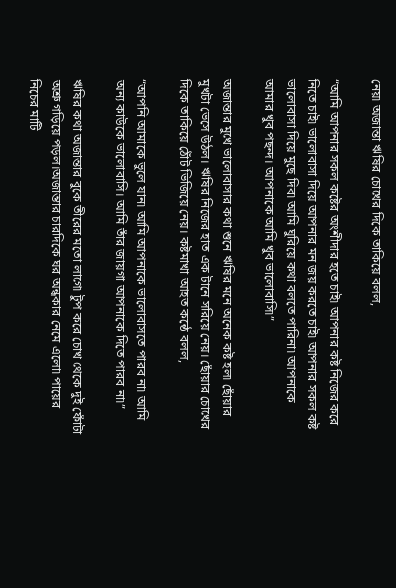নেয়৷ অজান্তা ঋষির চোখের দিকে তাকিয়ে বলল,

“আমি আপনার সকল কষ্টের অংশীদার হতে চাই৷ আপনার কষ্ট নিজের করে নিতে চাই৷ ভালোবাসা দিয়ে আপনার মন জয় করতে চাই৷ আপনার সকল কষ্ট ভালোবাসা দিয়ে মুছে দিব৷ আমি ঘুরিয়ে কথা বলতে পারিনা৷ আপনাকে আমার খুব পছন্দ। আপনাকে আমি খুব ভালোবাসি৷”

অজান্তার মুখে ভালোবাসার কথা শুনে ঋষির মনে অনেক কষ্ট হল৷ ছোঁয়ার মুখটা ভেসে উঠল। ঋষির নিজের হাত এক টানে সরিয়ে নেয়। ছোঁয়ার চোখের দিকে তাকিয়ে ঠোঁট ভিজিয়ে নেয়। কষ্টমাখা আহত কন্ঠে বলল,

“আপনি আমাকে ভুলে যান৷ আমি আপনাকে ভালোবাসতে পারব না৷ আমি অন্য কাউকে ভালোবাসি। আমি তাঁর জায়গা আপনাকে দিতে পারব না৷”

ঋষির কথা অজান্তার বুকে তীরের মতো লাগে৷ টুপ করে চোখ থেকে দুই ফোঁটা অশ্রু গড়িয়ে পড়ল।অজান্তার চারদিকে ঘর অন্ধকার নেমে এলো৷ পায়ের নিচের মাটি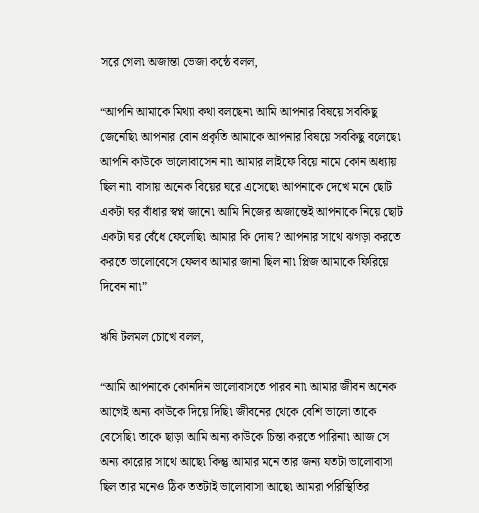সরে গেল৷ অজান্তা ভেজা কন্ঠে বলল,

“আপনি আমাকে মিথ্যা কথা বলছেন৷ আমি আপনার বিষয়ে সবকিছু জেনেছি৷ আপনার বোন প্রকৃতি আমাকে আপনার বিষয়ে সবকিছু বলেছে৷ আপনি কাউকে ভালোবাসেন না৷ আমার লাইফে বিয়ে নামে কোন অধ্যায় ছিল না৷ বাসায় অনেক বিয়ের ঘরে এসেছে৷ আপনাকে দেখে মনে ছোট একটা ঘর বাঁধার স্বপ্ন জানে৷ আমি নিজের অজান্তেই আপনাকে নিয়ে ছোট একটা ঘর বেঁধে ফেলেছি৷ আমার কি দোষ? আপনার সাথে ঝগড়া করতে করতে ভালোবেসে ফেলব আমার জানা ছিল না৷ প্লিজ আমাকে ফিরিয়ে দিবেন না৷”

ঋষি টলমল চোখে বলল,

“আমি আপনাকে কোনদিন ভালোবাসতে পারব না৷ আমার জীবন অনেক আগেই অন্য কাউকে দিয়ে দিছি৷ জীবনের থেকে বেশি ভালো তাকে বেসেছি৷ তাকে ছাড়া আমি অন্য কাউকে চিন্তা করতে পারিনা৷ আজ সে অন্য কারোর সাথে আছে৷ কিন্তু আমার মনে তার জন্য যতটা ভালোবাসা ছিল তার মনেও ঠিক ততটাই ভালোবাসা আছে৷ আমরা পরিস্থিতির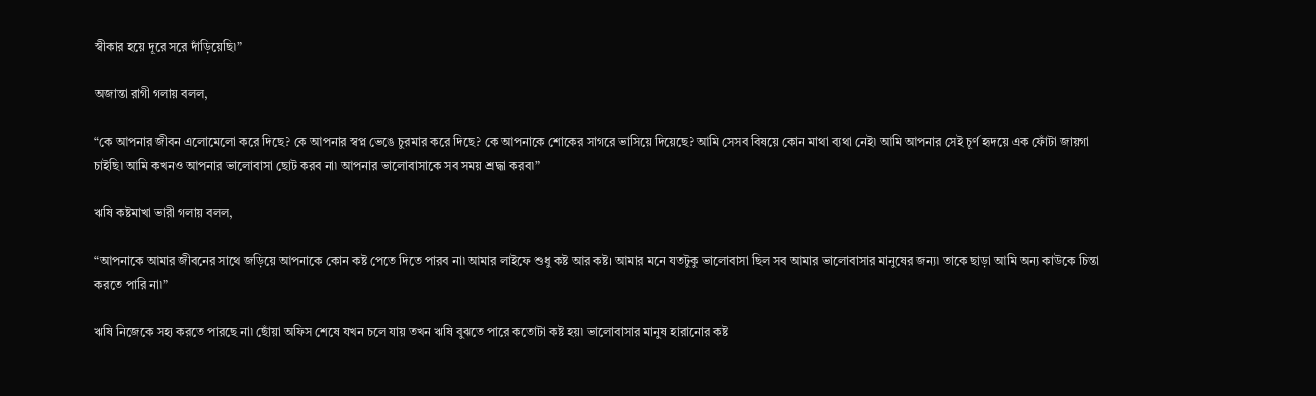স্বীকার হয়ে দূরে সরে দাঁড়িয়েছি৷”

অজান্তা রাগী গলায় বলল,

“কে আপনার জীবন এলোমেলো করে দিছে? কে আপনার স্বপ্ন ভেঙে চুরমার করে দিছে? কে আপনাকে শোকের সাগরে ভাসিয়ে দিয়েছে? আমি সেসব বিষয়ে কোন মাথা ব্যথা নেই৷ আমি আপনার সেই চূর্ণ হৃদয়ে এক ফোঁটা জায়গা চাইছি৷ আমি কখনও আপনার ভালোবাসা ছোট করব না৷ আপনার ভালোবাসাকে সব সময় শ্রদ্ধা করব৷”

ঋষি কষ্টমাখা ভারী গলায় বলল,

“আপনাকে আমার জীবনের সাথে জড়িয়ে আপনাকে কোন কষ্ট পেতে দিতে পারব না৷ আমার লাইফে শুধু কষ্ট আর কষ্ট। আমার মনে যতটুকু ভালোবাসা ছিল সব আমার ভালোবাসার মানুষের জন্য৷ তাকে ছাড়া আমি অন্য কাউকে চিন্তা করতে পারি না৷”

ঋষি নিজেকে সহ্য করতে পারছে না৷ ছোঁয়া অফিস শেষে যখন চলে যায় তখন ঋষি বুঝতে পারে কতোটা কষ্ট হয়৷ ভালোবাসার মানুষ হারানোর কষ্ট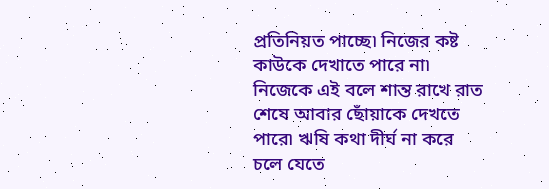প্রতিনিয়ত পাচ্ছে৷ নিজের কষ্ট কাউকে দেখাতে পারে না৷ নিজেকে এই বলে শান্ত রাখে রাত শেষে আবার ছোঁয়াকে দেখতে পারে৷ ঋষি কথা দীর্ঘ না করে চলে যেতে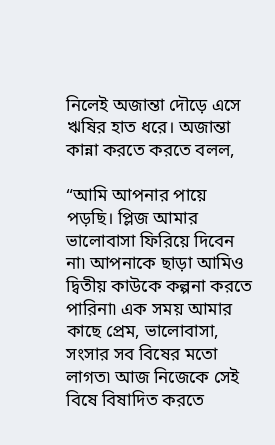নিলেই অজান্তা দৌড়ে এসে ঋষির হাত ধরে। অজান্তা কান্না করতে করতে বলল,

“আমি আপনার পায়ে পড়ছি। প্লিজ আমার ভালোবাসা ফিরিয়ে দিবেন না৷ আপনাকে ছাড়া আমিও দ্বিতীয় কাউকে কল্পনা করতে পারিনা৷ এক সময় আমার কাছে প্রেম, ভালোবাসা, সংসার সব বিষের মতো লাগত৷ আজ নিজেকে সেই বিষে বিষাদিত করতে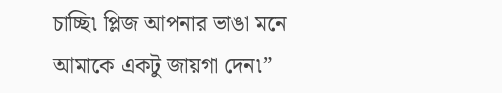চাচ্ছি৷ প্লিজ আপনার ভাঙা মনে আমাকে একটু জায়গা দেন৷”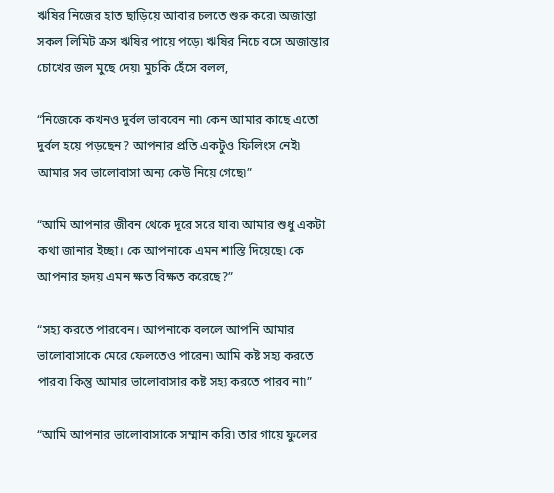ঋষির নিজের হাত ছাড়িয়ে আবার চলতে শুরু করে৷ অজান্তা সকল লিমিট ক্রস ঋষির পায়ে পড়ে৷ ঋষির নিচে বসে অজান্তার চোখের জল মুছে দেয়৷ মুচকি হেঁসে বলল,

“নিজেকে কখনও দুর্বল ভাববেন না৷ কেন আমার কাছে এতো দুর্বল হয়ে পড়ছেন? আপনার প্রতি একটুও ফিলিংস নেই৷ আমার সব ভালোবাসা অন্য কেউ নিয়ে গেছে৷”

“আমি আপনার জীবন থেকে দূরে সরে যাব৷ আমার শুধু একটা কথা জানার ইচ্ছা। কে আপনাকে এমন শাস্তি দিয়েছে৷ কে আপনার হৃদয় এমন ক্ষত বিক্ষত করেছে?”

“সহ্য করতে পারবেন। আপনাকে বললে আপনি আমার ভালোবাসাকে মেরে ফেলতেও পারেন৷ আমি কষ্ট সহ্য করতে পারব৷ কিন্তু আমার ভালোবাসার কষ্ট সহ্য করতে পারব না৷”

“আমি আপনার ভালোবাসাকে সম্মান করি৷ তার গায়ে ফুলের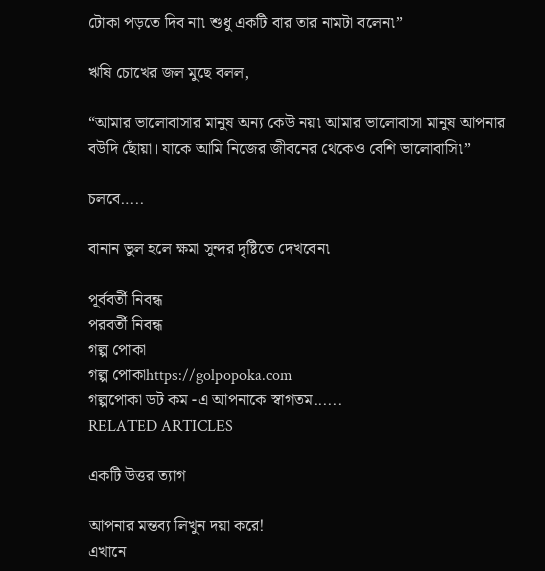টোকা পড়তে দিব না৷ শুধু একটি বার তার নামটা বলেন৷”

ঋষি চোখের জল মুছে বলল,

“আমার ভালোবাসার মানুষ অন্য কেউ নয়৷ আমার ভালোবাসা মানুষ আপনার বউদি ছোঁয়া। যাকে আমি নিজের জীবনের থেকেও বেশি ভালোবাসি৷”

চলবে…..

বানান ভুল হলে ক্ষমা সুন্দর দৃষ্টিতে দেখবেন৷

পূর্ববর্তী নিবন্ধ
পরবর্তী নিবন্ধ
গল্প পোকা
গল্প পোকাhttps://golpopoka.com
গল্পপোকা ডট কম -এ আপনাকে স্বাগতম......
RELATED ARTICLES

একটি উত্তর ত্যাগ

আপনার মন্তব্য লিখুন দয়া করে!
এখানে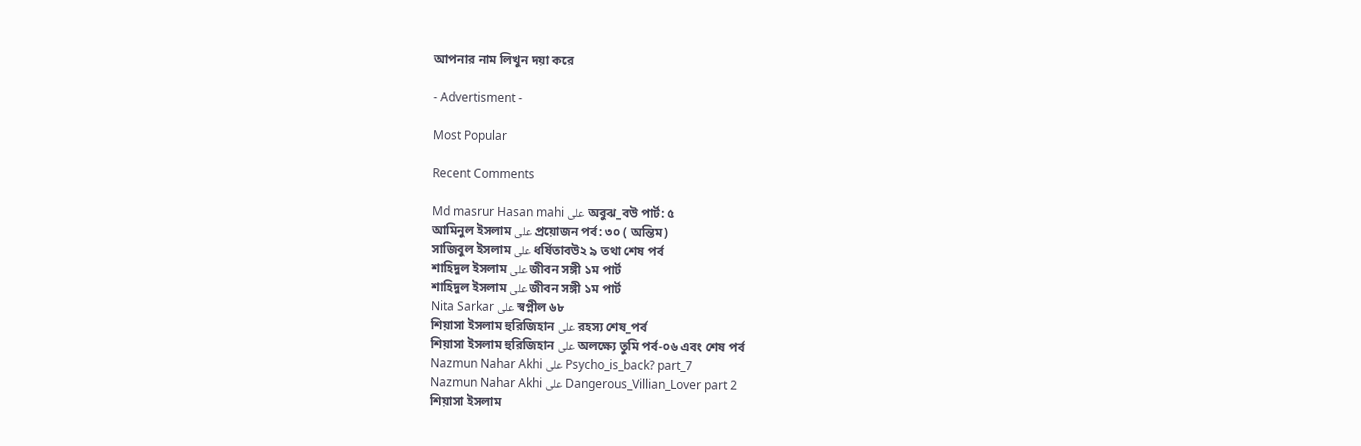আপনার নাম লিখুন দয়া করে

- Advertisment -

Most Popular

Recent Comments

Md masrur Hasan mahi على অবুঝ_বউ পার্ট: ৫
আমিনুল ইসলাম على প্রয়োজন পর্ব: ৩০ ( অন্তিম)
সাজিবুল ইসলাম على ধর্ষিতাবউ২ ৯ তথা শেষ পর্ব
শাহিদুল ইসলাম على জীবন সঙ্গী ১ম পার্ট
শাহিদুল ইসলাম على জীবন সঙ্গী ১ম পার্ট
Nita Sarkar على স্বপ্নীল ৬৮
শিয়াসা ইসলাম হুরিজিহান على রহস্য শেষ_পর্ব
শিয়াসা ইসলাম হুরিজিহান على অলক্ষ্যে তুমি পর্ব-০৬ এবং শেষ পর্ব
Nazmun Nahar Akhi على Psycho_is_back? part_7
Nazmun Nahar Akhi على Dangerous_Villian_Lover part 2
শিয়াসা ইসলাম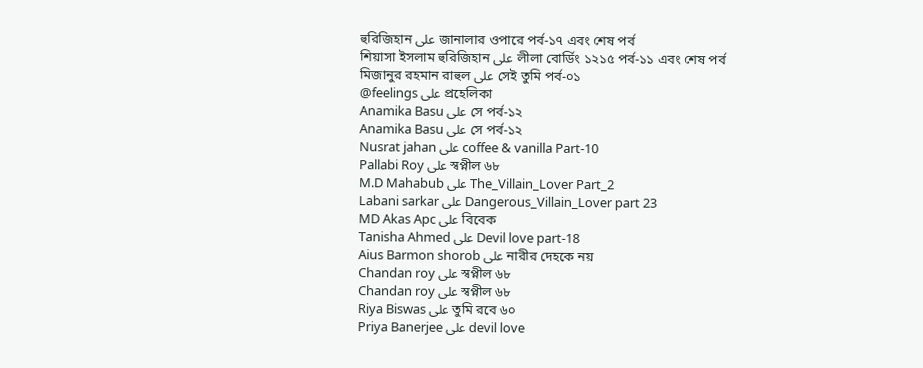হুরিজিহান على জানালার ওপারে পর্ব-১৭ এবং শেষ পর্ব
শিয়াসা ইসলাম হুরিজিহান على লীলা বোর্ডিং ১২১৫ পর্ব-১১ এবং শেষ পর্ব
মিজানুর রহমান রাহুল على সেই তুমি পর্ব-০১
@feelings على প্রহেলিকা
Anamika Basu على সে পর্ব-১২
Anamika Basu على সে পর্ব-১২
Nusrat jahan على coffee & vanilla Part-10
Pallabi Roy على স্বপ্নীল ৬৮
M.D Mahabub على The_Villain_Lover Part_2
Labani sarkar على Dangerous_Villain_Lover part 23
MD Akas Apc على বিবেক
Tanisha Ahmed على Devil love part-18
Aius Barmon shorob على নারীর দেহকে নয়
Chandan roy على স্বপ্নীল ৬৮
Chandan roy على স্বপ্নীল ৬৮
Riya Biswas على তুমি রবে ৬০
Priya Banerjee على devil love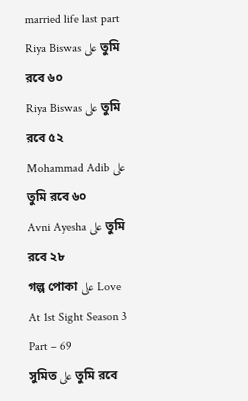married life last part
Riya Biswas على তুমি রবে ৬০
Riya Biswas على তুমি রবে ৫২
Mohammad Adib على তুমি রবে ৬০
Avni Ayesha على তুমি রবে ২৮
গল্প পোকা على Love At 1st Sight Season 3 Part – 69
সুমিত على তুমি রবে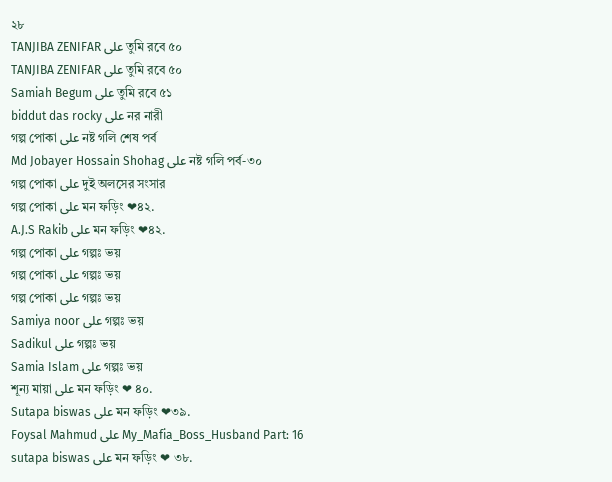২৮
TANJIBA ZENIFAR على তুমি রবে ৫০
TANJIBA ZENIFAR على তুমি রবে ৫০
Samiah Begum على তুমি রবে ৫১
biddut das rocky على নর নারী
গল্প পোকা على নষ্ট গলি শেষ পর্ব
Md Jobayer Hossain Shohag على নষ্ট গলি পর্ব-৩০
গল্প পোকা على দুই অলসের সংসার
গল্প পোকা على মন ফড়িং ❤৪২.
A.J.S Rakib على মন ফড়িং ❤৪২.
গল্প পোকা على গল্পঃ ভয়
গল্প পোকা على গল্পঃ ভয়
গল্প পোকা على গল্পঃ ভয়
Samiya noor على গল্পঃ ভয়
Sadikul على গল্পঃ ভয়
Samia Islam على গল্পঃ ভয়
শূন্য মায়া على মন ফড়িং ❤ ৪০.
Sutapa biswas على মন ফড়িং ❤৩৯.
Foysal Mahmud على My_Mafia_Boss_Husband Part: 16
sutapa biswas على মন ফড়িং ❤ ৩৮.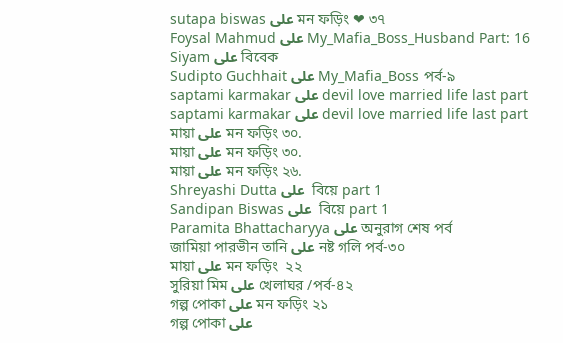sutapa biswas على মন ফড়িং ❤ ৩৭
Foysal Mahmud على My_Mafia_Boss_Husband Part: 16
Siyam على বিবেক
Sudipto Guchhait على My_Mafia_Boss পর্ব-৯
saptami karmakar على devil love married life last part
saptami karmakar على devil love married life last part
মায়া على মন ফড়িং ৩০.
মায়া على মন ফড়িং ৩০.
মায়া على মন ফড়িং ২৬.
Shreyashi Dutta على  বিয়ে part 1
Sandipan Biswas على  বিয়ে part 1
Paramita Bhattacharyya على অনুরাগ শেষ পর্ব
জামিয়া পারভীন তানি على নষ্ট গলি পর্ব-৩০
মায়া على মন ফড়িং  ২২
সুরিয়া মিম على খেলাঘর /পর্ব-৪২
গল্প পোকা على মন ফড়িং ২১
গল্প পোকা على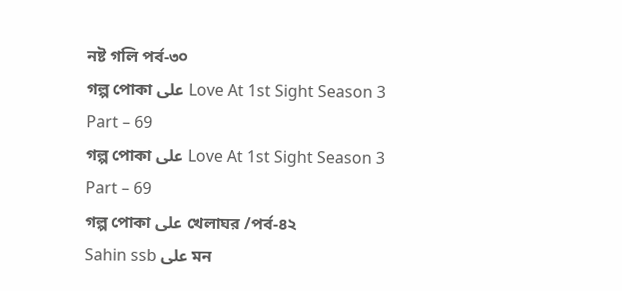নষ্ট গলি পর্ব-৩০
গল্প পোকা على Love At 1st Sight Season 3 Part – 69
গল্প পোকা على Love At 1st Sight Season 3 Part – 69
গল্প পোকা على খেলাঘর /পর্ব-৪২
Sahin ssb على মন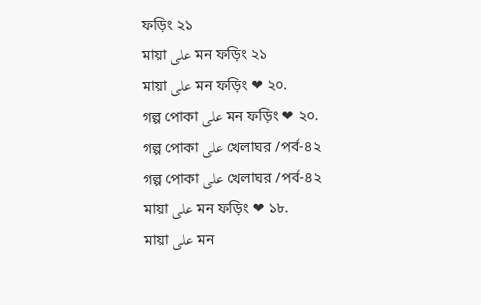ফড়িং ২১
মায়া على মন ফড়িং ২১
মায়া على মন ফড়িং ❤ ২০.
গল্প পোকা على মন ফড়িং ❤ ২০.
গল্প পোকা على খেলাঘর /পর্ব-৪২
গল্প পোকা على খেলাঘর /পর্ব-৪২
মায়া على মন ফড়িং ❤ ১৮.
মায়া على মন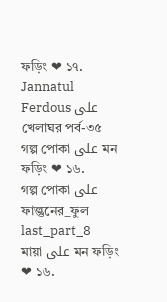ফড়িং ❤ ১৭.
Jannatul Ferdous على খেলাঘর পর্ব-৩৫
গল্প পোকা على মন ফড়িং ❤ ১৬.
গল্প পোকা على ফাল্গুনের_ফুল last_part_8
মায়া على মন ফড়িং ❤ ১৬.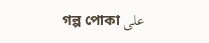গল্প পোকা على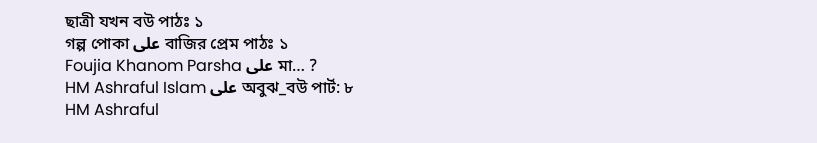ছাত্রী যখন বউ পাঠঃ ১
গল্প পোকা على বাজির প্রেম পাঠঃ ১
Foujia Khanom Parsha على মা… ?
HM Ashraful Islam على অবুঝ_বউ পার্ট: ৮
HM Ashraful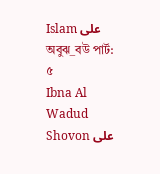Islam على অবুঝ_বউ পার্ট: ৫
Ibna Al Wadud Shovon على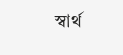স্বার্থ